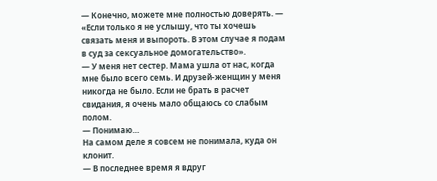— Конечно, можете мне полностью доверять. — «Если только я не услышу, что ты хочешь связать меня и выпороть. В этом случае я подам в суд за сексуальное домогательство».
— У меня нет сестер. Мама ушла от нас, когда мне было всего семь. И друзей-женщин у меня никогда не было. Если не брать в расчет свидания, я очень мало общаюсь со слабым полом.
— Понимаю…
На самом деле я совсем не понимала, куда он клонит.
— В последнее время я вдруг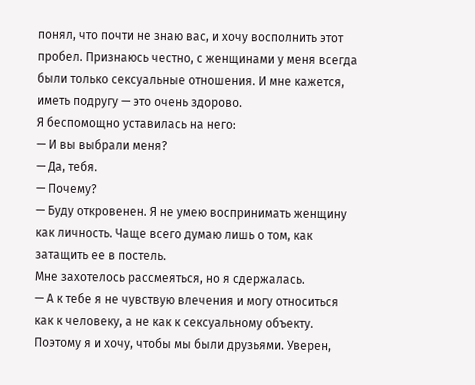понял, что почти не знаю вас, и хочу восполнить этот пробел. Признаюсь честно, с женщинами у меня всегда были только сексуальные отношения. И мне кажется, иметь подругу — это очень здорово.
Я беспомощно уставилась на него:
— И вы выбрали меня?
— Да, тебя.
— Почему?
— Буду откровенен. Я не умею воспринимать женщину как личность. Чаще всего думаю лишь о том, как затащить ее в постель.
Мне захотелось рассмеяться, но я сдержалась.
— А к тебе я не чувствую влечения и могу относиться как к человеку, а не как к сексуальному объекту. Поэтому я и хочу, чтобы мы были друзьями. Уверен,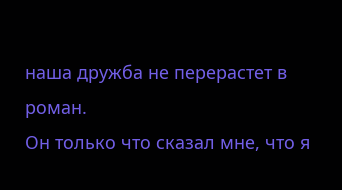наша дружба не перерастет в роман.
Он только что сказал мне, что я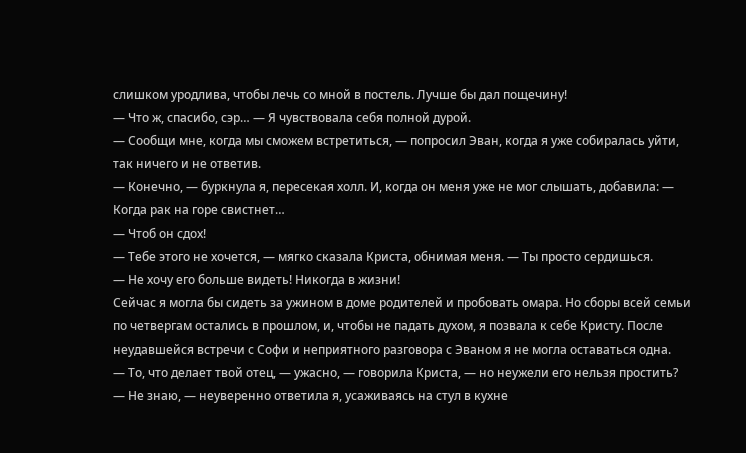слишком уродлива, чтобы лечь со мной в постель. Лучше бы дал пощечину!
— Что ж, спасибо, сэр… — Я чувствовала себя полной дурой.
— Сообщи мне, когда мы сможем встретиться, — попросил Эван, когда я уже собиралась уйти, так ничего и не ответив.
— Конечно, — буркнула я, пересекая холл. И, когда он меня уже не мог слышать, добавила: — Когда рак на горе свистнет…
— Чтоб он сдох!
— Тебе этого не хочется, — мягко сказала Криста, обнимая меня. — Ты просто сердишься.
— Не хочу его больше видеть! Никогда в жизни!
Сейчас я могла бы сидеть за ужином в доме родителей и пробовать омара. Но сборы всей семьи по четвергам остались в прошлом, и, чтобы не падать духом, я позвала к себе Кристу. После неудавшейся встречи с Софи и неприятного разговора с Эваном я не могла оставаться одна.
— То, что делает твой отец, — ужасно, — говорила Криста, — но неужели его нельзя простить?
— Не знаю, — неуверенно ответила я, усаживаясь на стул в кухне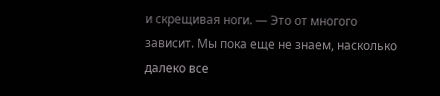и скрещивая ноги. — Это от многого зависит. Мы пока еще не знаем, насколько далеко все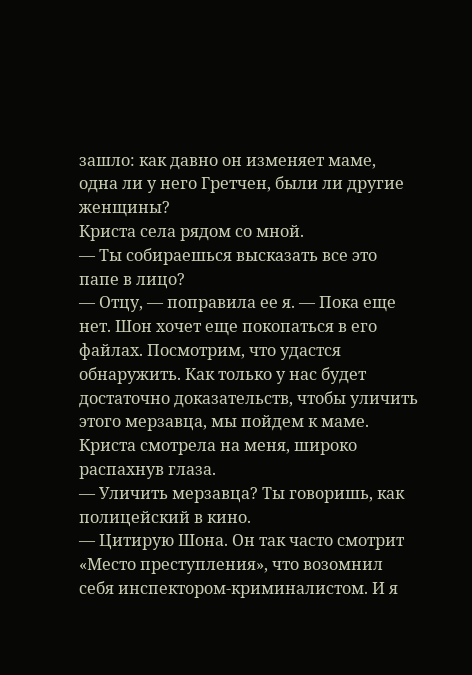зашло: как давно он изменяет маме, одна ли у него Гретчен, были ли другие женщины?
Криста села рядом со мной.
— Ты собираешься высказать все это папе в лицо?
— Отцу, — поправила ее я. — Пока еще нет. Шон хочет еще покопаться в его файлах. Посмотрим, что удастся обнаружить. Как только у нас будет достаточно доказательств, чтобы уличить этого мерзавца, мы пойдем к маме.
Криста смотрела на меня, широко распахнув глаза.
— Уличить мерзавца? Ты говоришь, как полицейский в кино.
— Цитирую Шона. Он так часто смотрит «Место преступления», что возомнил себя инспектором-криминалистом. И я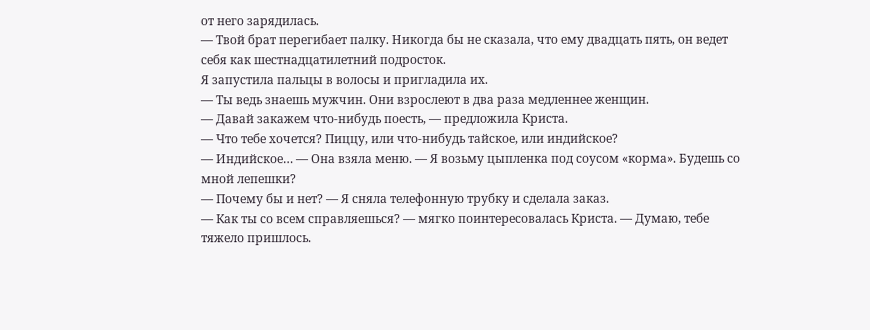от него зарядилась.
— Твой брат перегибает палку. Никогда бы не сказала, что ему двадцать пять, он ведет себя как шестнадцатилетний подросток.
Я запустила пальцы в волосы и пригладила их.
— Ты ведь знаешь мужчин. Они взрослеют в два раза медленнее женщин.
— Давай закажем что-нибудь поесть, — предложила Криста.
— Что тебе хочется? Пиццу, или что-нибудь тайское, или индийское?
— Индийское… — Она взяла меню. — Я возьму цыпленка под соусом «корма». Будешь со мной лепешки?
— Почему бы и нет? — Я сняла телефонную трубку и сделала заказ.
— Как ты со всем справляешься? — мягко поинтересовалась Криста. — Думаю, тебе тяжело пришлось.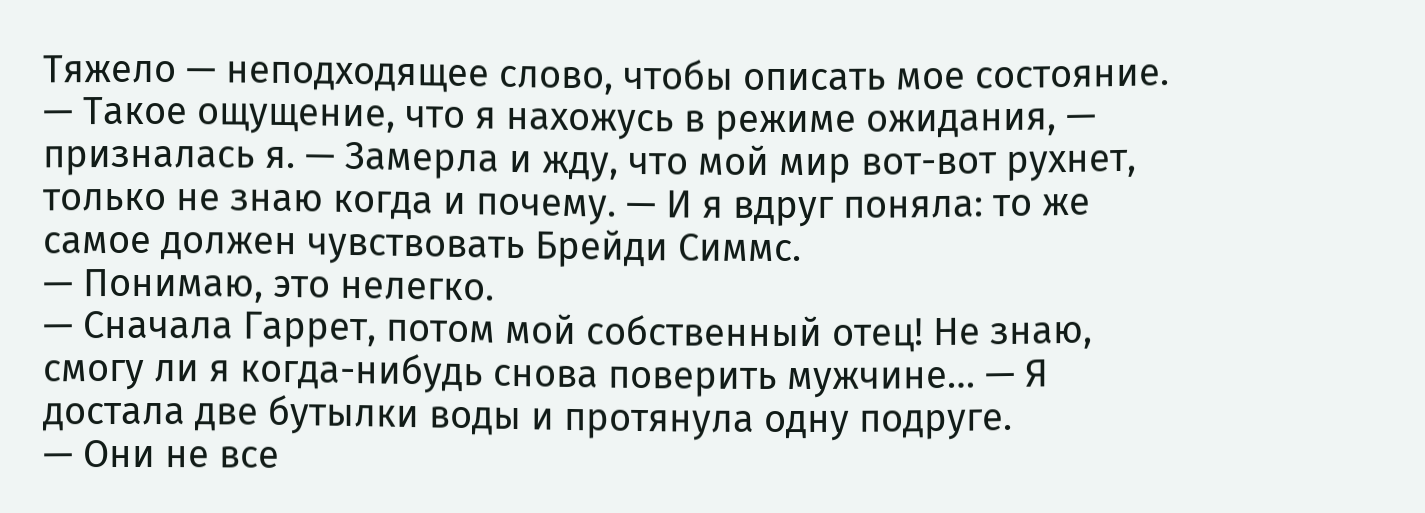Тяжело — неподходящее слово, чтобы описать мое состояние.
— Такое ощущение, что я нахожусь в режиме ожидания, — призналась я. — Замерла и жду, что мой мир вот-вот рухнет, только не знаю когда и почему. — И я вдруг поняла: то же самое должен чувствовать Брейди Симмс.
— Понимаю, это нелегко.
— Сначала Гаррет, потом мой собственный отец! Не знаю, смогу ли я когда-нибудь снова поверить мужчине… — Я достала две бутылки воды и протянула одну подруге.
— Они не все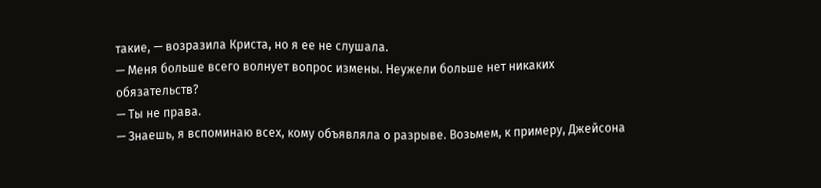такие, — возразила Криста, но я ее не слушала.
— Меня больше всего волнует вопрос измены. Неужели больше нет никаких обязательств?
— Ты не права.
— Знаешь, я вспоминаю всех, кому объявляла о разрыве. Возьмем, к примеру, Джейсона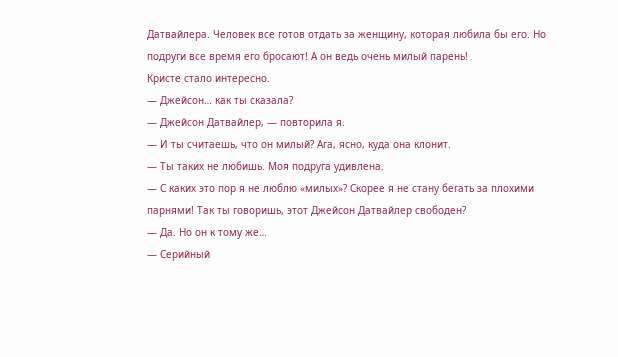Датвайлера. Человек все готов отдать за женщину, которая любила бы его. Но подруги все время его бросают! А он ведь очень милый парень!
Кристе стало интересно.
— Джейсон… как ты сказала?
— Джейсон Датвайлер, — повторила я.
— И ты считаешь, что он милый? Ага, ясно, куда она клонит.
— Ты таких не любишь. Моя подруга удивлена.
— С каких это пор я не люблю «милых»? Скорее я не стану бегать за плохими парнями! Так ты говоришь, этот Джейсон Датвайлер свободен?
— Да. Но он к тому же…
— Серийный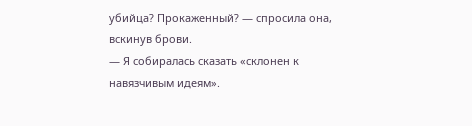убийца? Прокаженный? — спросила она, вскинув брови.
— Я собиралась сказать «склонен к навязчивым идеям».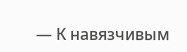— К навязчивым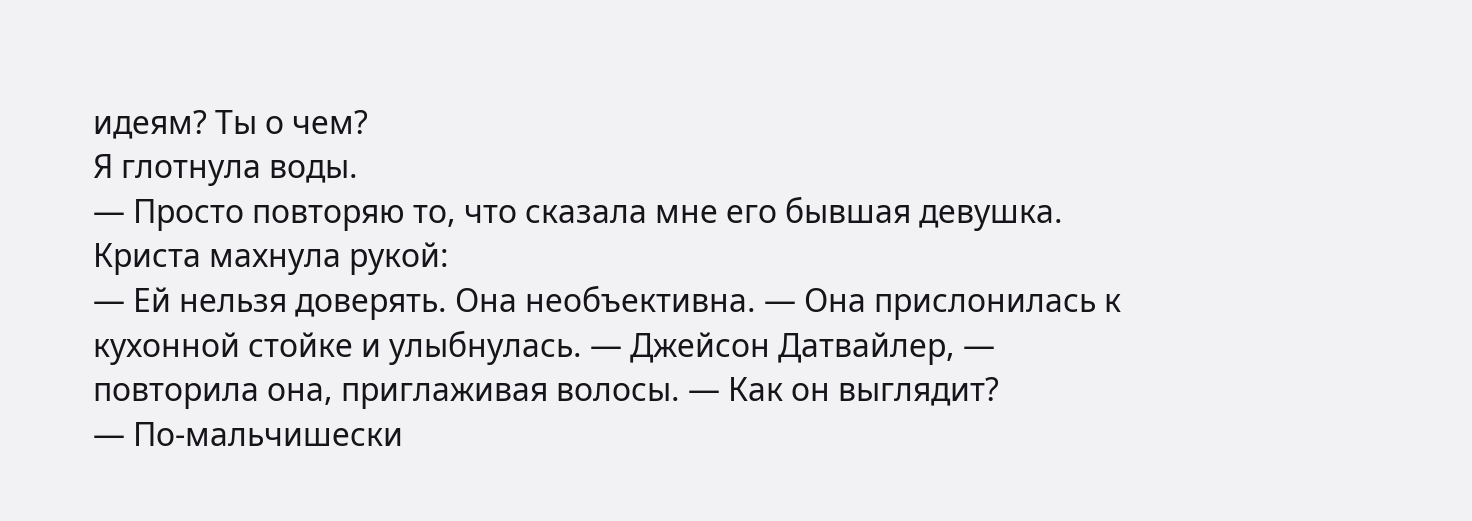идеям? Ты о чем?
Я глотнула воды.
— Просто повторяю то, что сказала мне его бывшая девушка.
Криста махнула рукой:
— Ей нельзя доверять. Она необъективна. — Она прислонилась к кухонной стойке и улыбнулась. — Джейсон Датвайлер, — повторила она, приглаживая волосы. — Как он выглядит?
— По-мальчишески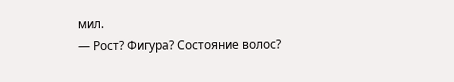мил.
— Рост? Фигура? Состояние волос?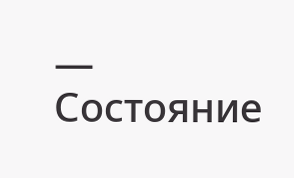— Состояние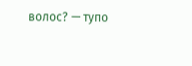волос? — тупо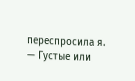переспросила я.
— Густые или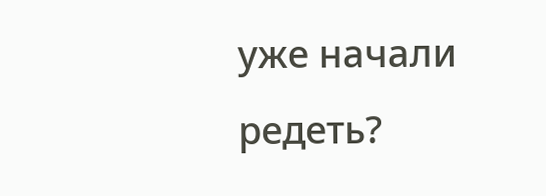уже начали редеть?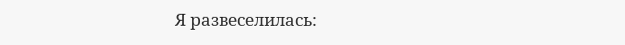Я развеселилась: